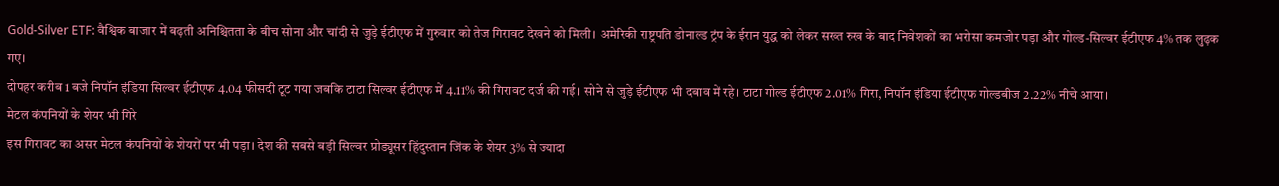Gold-Silver ETF: वैश्विक बाजार में बढ़ती अनिश्चितता के बीच सोना और चांदी से जुड़े ईटीएफ में गुरुवार को तेज गिरावट देखने को मिली। अमेरिकी राष्ट्रपति डोनाल्ड ट्रंप के ईरान युद्ध को लेकर सख्त रुख के बाद निवेशकों का भरोसा कमजोर पड़ा और गोल्ड-सिल्वर ईटीएफ 4% तक लुढ़क गए।
दोपहर करीब 1 बजे निपॉन इंडिया सिल्वर ईटीएफ 4.04 फीसदी टूट गया जबकि टाटा सिल्वर ईटीएफ में 4.11% की गिरावट दर्ज की गई। सोने से जुड़े ईटीएफ भी दबाव में रहे। टाटा गोल्ड ईटीएफ 2.01% गिरा, निपॉन इंडिया ईटीएफ गोल्डबीज 2.22% नीचे आया।
मेटल कंपनियों के शेयर भी गिरे
इस गिरावट का असर मेटल कंपनियों के शेयरों पर भी पड़ा। देश की सबसे बड़ी सिल्वर प्रोड्यूसर हिंदुस्तान जिंक के शेयर 3% से ज्यादा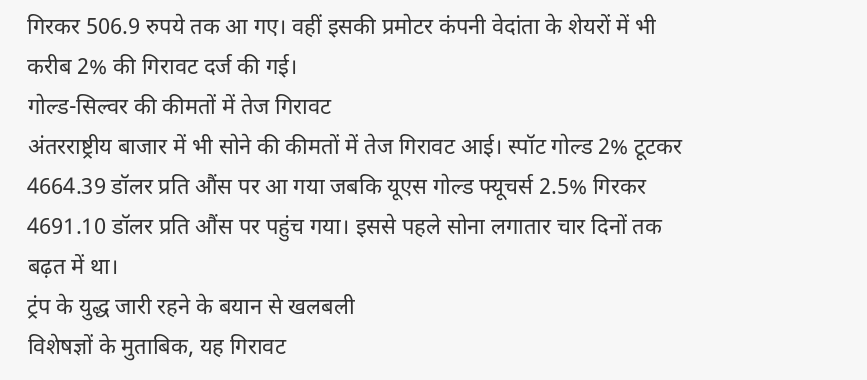गिरकर 506.9 रुपये तक आ गए। वहीं इसकी प्रमोटर कंपनी वेदांता के शेयरों में भी करीब 2% की गिरावट दर्ज की गई।
गोल्ड-सिल्वर की कीमतों में तेज गिरावट
अंतरराष्ट्रीय बाजार में भी सोने की कीमतों में तेज गिरावट आई। स्पॉट गोल्ड 2% टूटकर 4664.39 डॉलर प्रति औंस पर आ गया जबकि यूएस गोल्ड फ्यूचर्स 2.5% गिरकर 4691.10 डॉलर प्रति औंस पर पहुंच गया। इससे पहले सोना लगातार चार दिनों तक बढ़त में था।
ट्रंप के युद्ध जारी रहने के बयान से खलबली
विशेषज्ञों के मुताबिक, यह गिरावट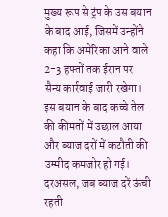मुख्य रूप से ट्रंप के उस बयान के बाद आई, जिसमें उन्होंने कहा कि अमेरिका आने वाले 2-3 हफ्तों तक ईरान पर सैन्य कार्रवाई जारी रखेगा। इस बयान के बाद कच्चे तेल की कीमतों में उछाल आया और ब्याज दरों में कटौती की उम्मीद कमजोर हो गई।
दरअसल, जब ब्याज दरें ऊंची रहती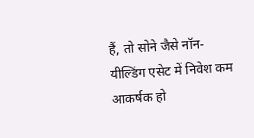हैं, तो सोने जैसे नॉन-यील्डिंग एसेट में निवेश कम आकर्षक हो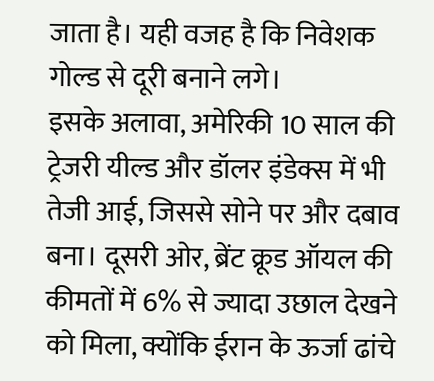जाता है। यही वजह है कि निवेशक गोल्ड से दूरी बनाने लगे।
इसके अलावा, अमेरिकी 10 साल की ट्रेजरी यील्ड और डॉलर इंडेक्स में भी तेजी आई, जिससे सोने पर और दबाव बना। दूसरी ओर, ब्रेंट क्रूड ऑयल की कीमतों में 6% से ज्यादा उछाल देखने को मिला, क्योंकि ईरान के ऊर्जा ढांचे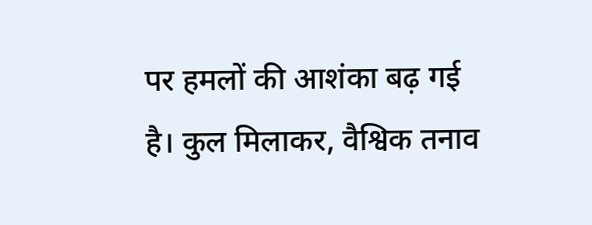पर हमलों की आशंका बढ़ गई है। कुल मिलाकर, वैश्विक तनाव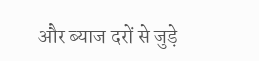और ब्याज दरों से जुड़े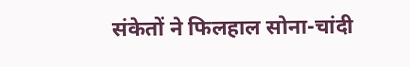संकेतों ने फिलहाल सोना-चांदी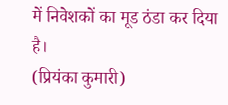में निवेशकों का मूड ठंडा कर दिया है।
(प्रियंका कुमारी)